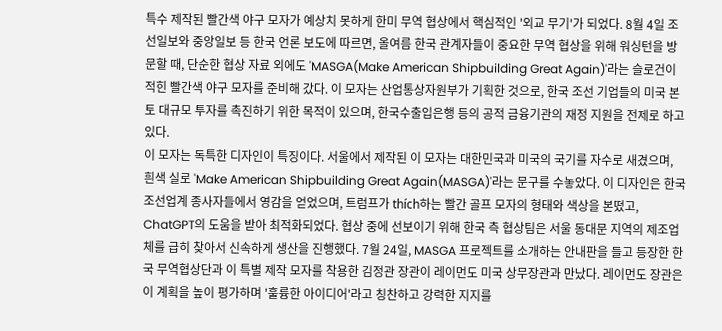특수 제작된 빨간색 야구 모자가 예상치 못하게 한미 무역 협상에서 핵심적인 '외교 무기'가 되었다. 8월 4일 조선일보와 중앙일보 등 한국 언론 보도에 따르면, 올여름 한국 관계자들이 중요한 무역 협상을 위해 워싱턴을 방문할 때, 단순한 협상 자료 외에도 'MASGA(Make American Shipbuilding Great Again)'라는 슬로건이 적힌 빨간색 야구 모자를 준비해 갔다. 이 모자는 산업통상자원부가 기획한 것으로, 한국 조선 기업들의 미국 본토 대규모 투자를 촉진하기 위한 목적이 있으며, 한국수출입은행 등의 공적 금융기관의 재정 지원을 전제로 하고 있다.
이 모자는 독특한 디자인이 특징이다. 서울에서 제작된 이 모자는 대한민국과 미국의 국기를 자수로 새겼으며, 흰색 실로 'Make American Shipbuilding Great Again(MASGA)'라는 문구를 수놓았다. 이 디자인은 한국 조선업계 종사자들에서 영감을 얻었으며, 트럼프가 thích하는 빨간 골프 모자의 형태와 색상을 본떴고, ChatGPT의 도움을 받아 최적화되었다. 협상 중에 선보이기 위해 한국 측 협상팀은 서울 동대문 지역의 제조업체를 급히 찾아서 신속하게 생산을 진행했다. 7월 24일, MASGA 프로젝트를 소개하는 안내판을 들고 등장한 한국 무역협상단과 이 특별 제작 모자를 착용한 김정관 장관이 레이먼도 미국 상무장관과 만났다. 레이먼도 장관은 이 계획을 높이 평가하며 '훌륭한 아이디어'라고 칭찬하고 강력한 지지를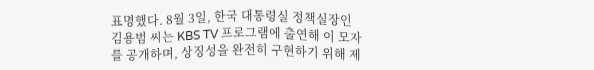표명했다. 8월 3일, 한국 대통령실 정책실장인 김용범 씨는 KBS TV 프로그램에 출연해 이 모자를 공개하며, 상징성을 완전히 구현하기 위해 제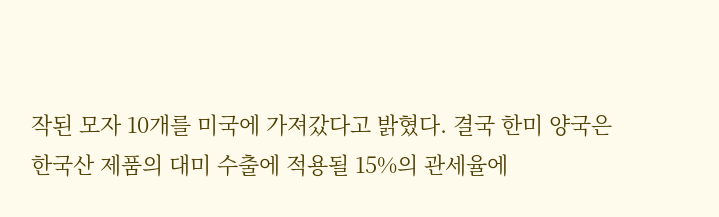작된 모자 10개를 미국에 가져갔다고 밝혔다. 결국 한미 양국은 한국산 제품의 대미 수출에 적용될 15%의 관세율에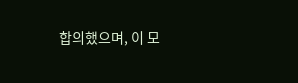합의했으며, 이 모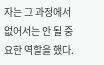자는 그 과정에서 없어서는 안 될 중요한 역할을 했다.